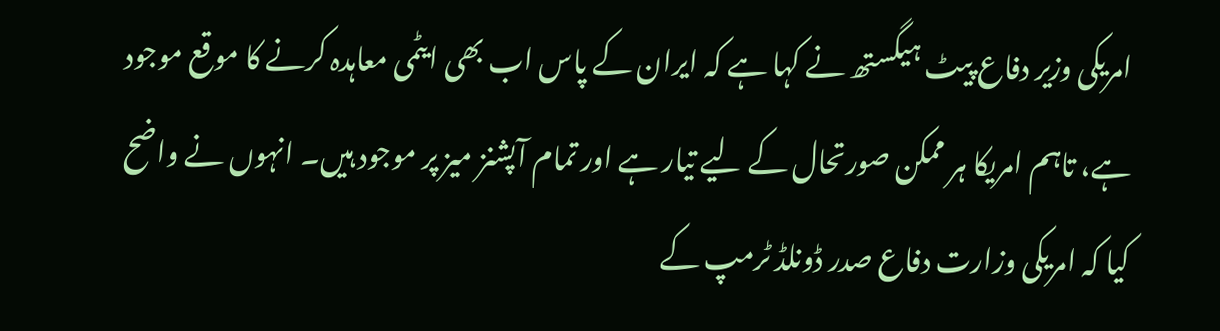امریکی وزیر دفاع پیٹ ہیگستھ نے کہا ہے کہ ایران کے پاس اب بھی ایٹمی معاہدہ کرنے کا موقع موجود ہے، تاہم امریکا ہر ممکن صورتحال کے لیے تیار ہے اور تمام آپشنز میز پر موجود ہیں۔ انہوں نے واضح کیا کہ امریکی وزارت دفاع صدر ڈونلڈ ٹرمپ کے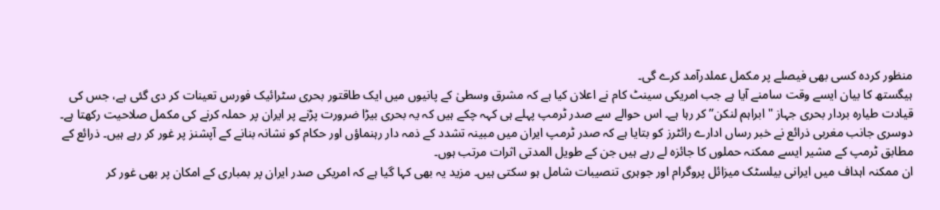منظور کردہ کسی بھی فیصلے پر مکمل عملدرآمد کرے گی۔
ہیگستھ کا بیان ایسے وقت سامنے آیا ہے جب امریکی سینٹ کام نے اعلان کیا ہے کہ مشرق وسطیٰ کے پانیوں میں ایک طاقتور بحری سٹرائیک فورس تعینات کر دی گئی ہے، جس کی قیادت طیارہ بردار بحری جہاز "ابراہم لنکن” کر رہا ہے۔ اس حوالے سے صدر ٹرمپ پہلے ہی کہہ چکے ہیں کہ یہ بحری بیڑا ضرورت پڑنے پر ایران پر حملہ کرنے کی مکمل صلاحیت رکھتا ہے۔
دوسری جانب مغربی ذرائع نے خبر رساں ادارے رائٹرز کو بتایا ہے کہ صدر ٹرمپ ایران میں مبینہ تشدد کے ذمہ دار رہنماؤں اور حکام کو نشانہ بنانے کے آپشنز پر غور کر رہے ہیں۔ ذرائع کے مطابق ٹرمپ کے مشیر ایسے ممکنہ حملوں کا جائزہ لے رہے ہیں جن کے طویل المدتی اثرات مرتب ہوں۔
ان ممکنہ اہداف میں ایرانی بیلسٹک میزائل پروگرام اور جوہری تنصیبات شامل ہو سکتی ہیں۔ مزید یہ بھی کہا گیا ہے کہ امریکی صدر ایران پر بمباری کے امکان پر بھی غور کر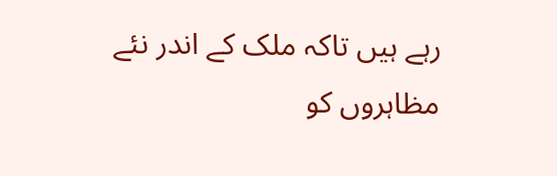رہے ہیں تاکہ ملک کے اندر نئے مظاہروں کو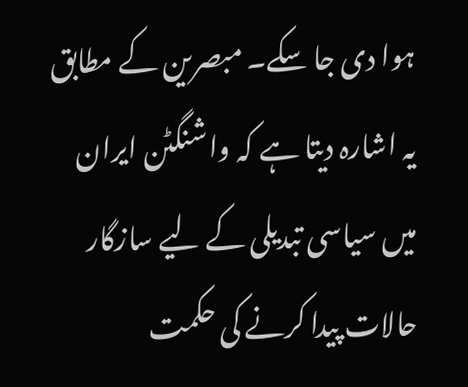ہوا دی جا سکے۔ مبصرین کے مطابق یہ اشارہ دیتا ہے کہ واشنگٹن ایران میں سیاسی تبدیلی کے لیے سازگار حالات پیدا کرنے کی حکمت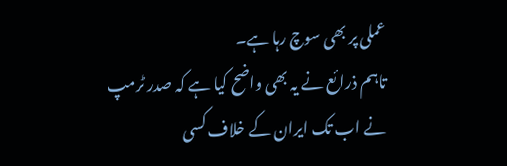عملی پر بھی سوچ رہا ہے۔
تاہم ذرائع نے یہ بھی واضح کیا ہے کہ صدر ٹرمپ نے اب تک ایران کے خلاف کسی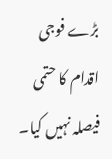بڑے فوجی اقدام کا حتمی فیصلہ نہیں کیا۔